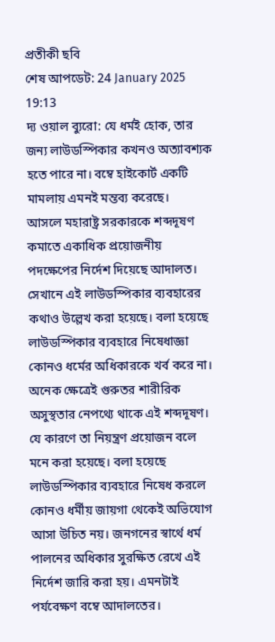প্রতীকী ছবি
শেষ আপডেট: 24 January 2025 19:13
দ্য ওয়াল ব্যুরো: যে ধর্মই হোক, তার জন্য লাউডস্পিকার কখনও অত্যাবশ্যক হতে পারে না। বম্বে হাইকোর্ট একটি মামলায় এমনই মন্তব্য করেছে।
আসলে মহারাষ্ট্র সরকারকে শব্দদূষণ কমাতে একাধিক প্রয়োজনীয় পদক্ষেপের নির্দেশ দিয়েছে আদালত। সেখানে এই লাউডস্পিকার ব্যবহারের কথাও উল্লেখ করা হয়েছে। বলা হয়েছে লাউডস্পিকার ব্যবহারে নিষেধাজ্ঞা কোনও ধর্মের অধিকারকে খর্ব করে না।
অনেক ক্ষেত্রেই গুরুতর শারীরিক অসুস্থতার নেপথ্যে থাকে এই শব্দদূষণ। যে কারণে তা নিয়ন্ত্রণ প্রয়োজন বলে মনে করা হয়েছে। বলা হয়েছে লাউডস্পিকার ব্যবহারে নিষেধ করলে কোনও ধর্মীয় জায়গা থেকেই অভিযোগ আসা উচিত নয়। জনগনের স্বার্থে ধর্ম পালনের অধিকার সুরক্ষিত রেখে এই নির্দেশ জারি করা হয়। এমনটাই পর্যবেক্ষণ বম্বে আদালতের।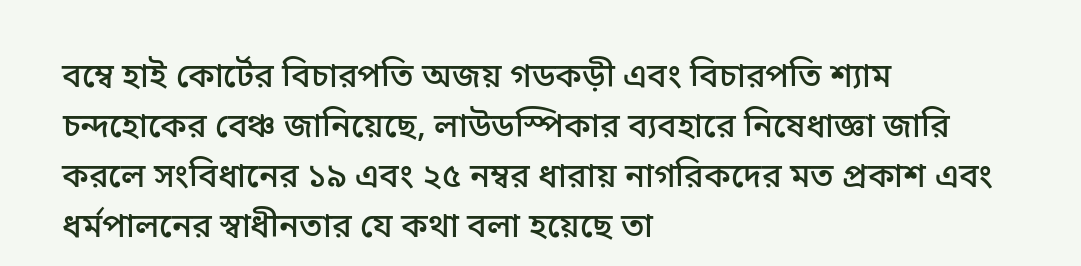বম্বে হাই কোর্টের বিচারপতি অজয় গডকড়ী এবং বিচারপতি শ্যাম চন্দহোকের বেঞ্চ জানিয়েছে, লাউডস্পিকার ব্যবহারে নিষেধাজ্ঞা জারি করলে সংবিধানের ১৯ এবং ২৫ নম্বর ধারায় নাগরিকদের মত প্রকাশ এবং ধর্মপালনের স্বাধীনতার যে কথা বলা হয়েছে তা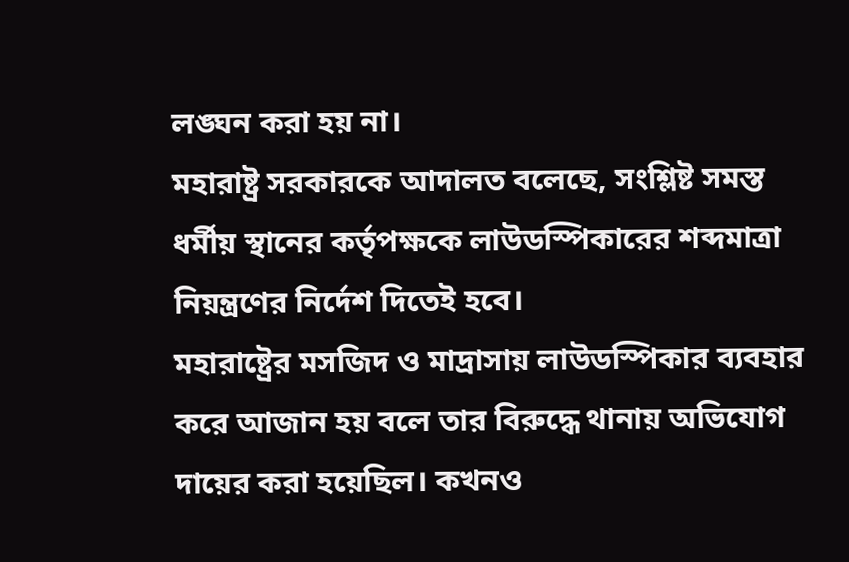লঙ্ঘন করা হয় না।
মহারাষ্ট্র সরকারকে আদালত বলেছে, সংশ্লিষ্ট সমস্ত ধর্মীয় স্থানের কর্তৃপক্ষকে লাউডস্পিকারের শব্দমাত্রা নিয়ন্ত্রণের নির্দেশ দিতেই হবে।
মহারাষ্ট্রের মসজিদ ও মাদ্রাসায় লাউডস্পিকার ব্যবহার করে আজান হয় বলে তার বিরুদ্ধে থানায় অভিযোগ দায়ের করা হয়েছিল। কখনও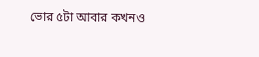ভোর ৫টা আবার কখনও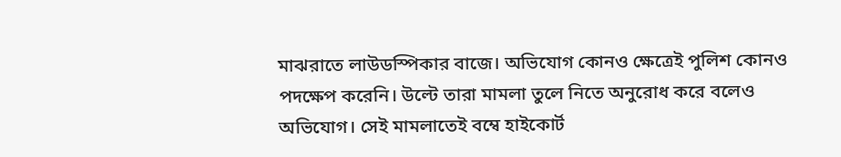মাঝরাতে লাউডস্পিকার বাজে। অভিযোগ কোনও ক্ষেত্রেই পুলিশ কোনও পদক্ষেপ করেনি। উল্টে তারা মামলা তুলে নিতে অনুরোধ করে বলেও অভিযোগ। সেই মামলাতেই বম্বে হাইকোর্ট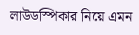লাউডস্পিকার নিয়ে এমন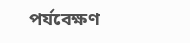পর্যবেক্ষণ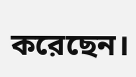করেছেন।